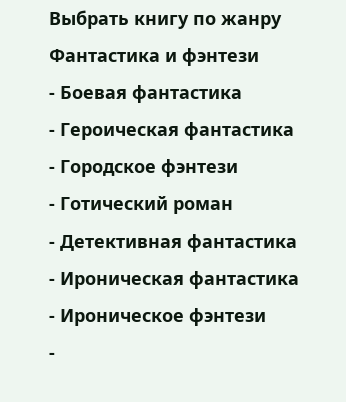Выбрать книгу по жанру
Фантастика и фэнтези
- Боевая фантастика
- Героическая фантастика
- Городское фэнтези
- Готический роман
- Детективная фантастика
- Ироническая фантастика
- Ироническое фэнтези
-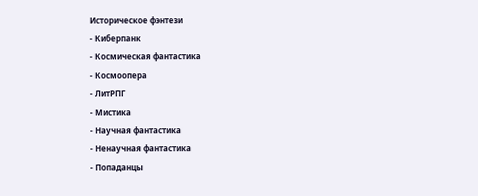Историческое фэнтези
- Киберпанк
- Космическая фантастика
- Космоопера
- ЛитРПГ
- Мистика
- Научная фантастика
- Ненаучная фантастика
- Попаданцы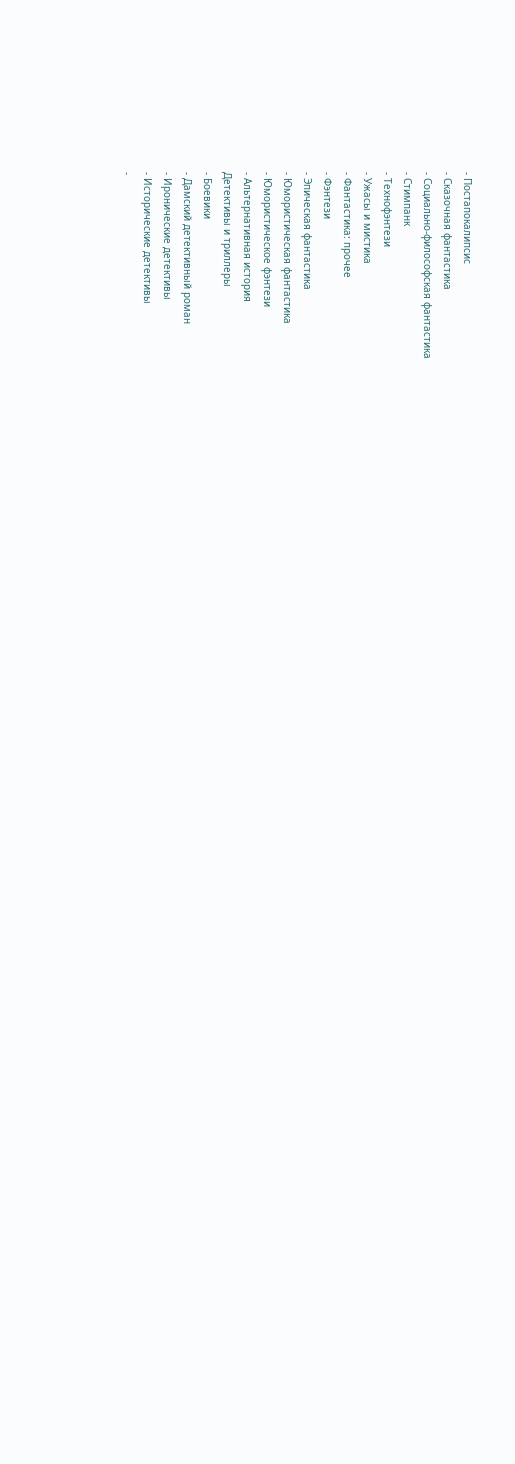- Постапокалипсис
- Сказочная фантастика
- Социально-философская фантастика
- Стимпанк
- Технофэнтези
- Ужасы и мистика
- Фантастика: прочее
- Фэнтези
- Эпическая фантастика
- Юмористическая фантастика
- Юмористическое фэнтези
- Альтернативная история
Детективы и триллеры
- Боевики
- Дамский детективный роман
- Иронические детективы
- Исторические детективы
-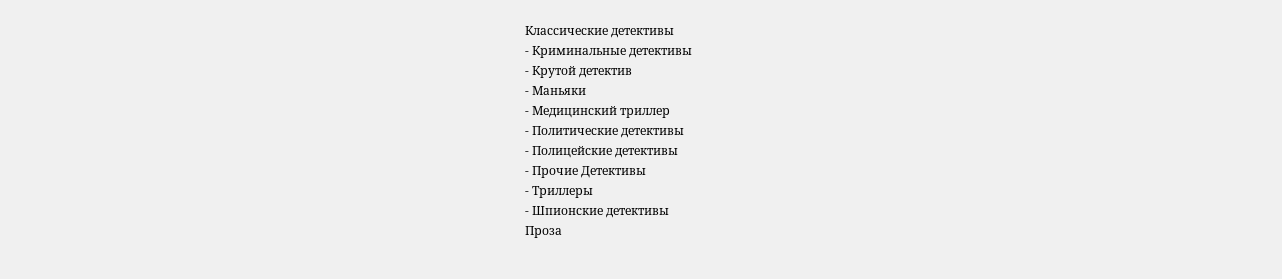Классические детективы
- Криминальные детективы
- Крутой детектив
- Маньяки
- Медицинский триллер
- Политические детективы
- Полицейские детективы
- Прочие Детективы
- Триллеры
- Шпионские детективы
Проза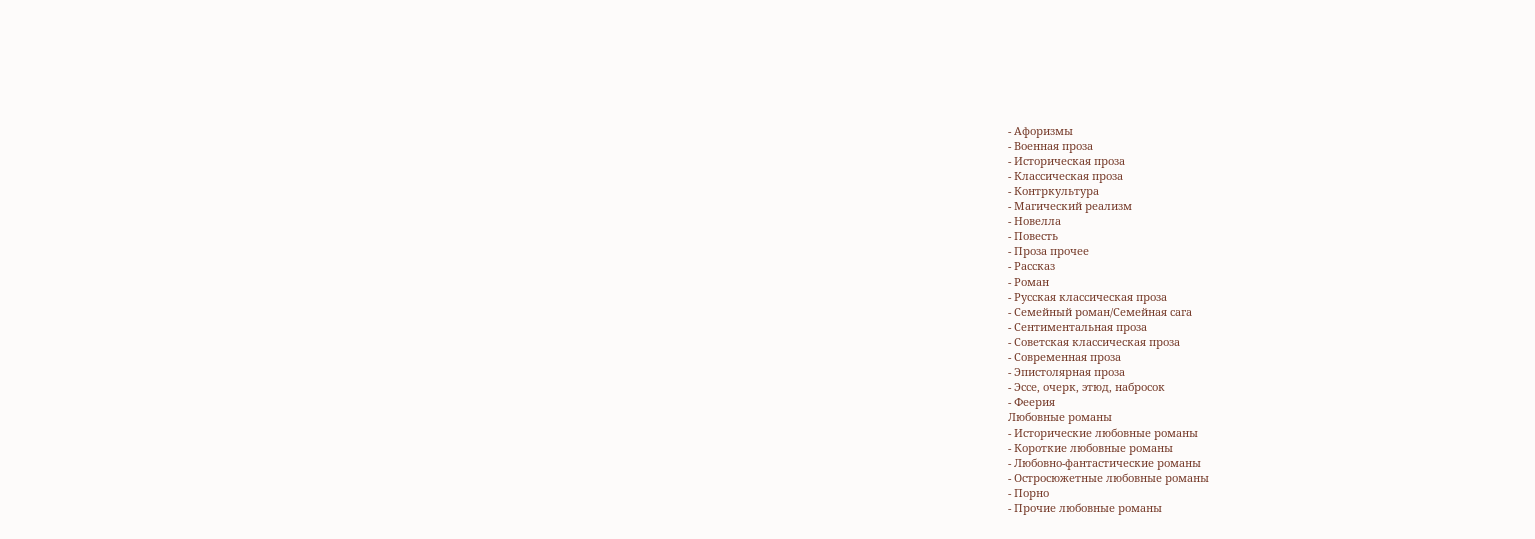- Афоризмы
- Военная проза
- Историческая проза
- Классическая проза
- Контркультура
- Магический реализм
- Новелла
- Повесть
- Проза прочее
- Рассказ
- Роман
- Русская классическая проза
- Семейный роман/Семейная сага
- Сентиментальная проза
- Советская классическая проза
- Современная проза
- Эпистолярная проза
- Эссе, очерк, этюд, набросок
- Феерия
Любовные романы
- Исторические любовные романы
- Короткие любовные романы
- Любовно-фантастические романы
- Остросюжетные любовные романы
- Порно
- Прочие любовные романы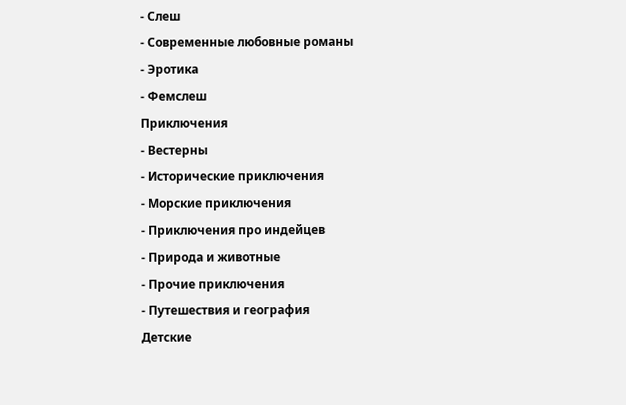- Слеш
- Современные любовные романы
- Эротика
- Фемслеш
Приключения
- Вестерны
- Исторические приключения
- Морские приключения
- Приключения про индейцев
- Природа и животные
- Прочие приключения
- Путешествия и география
Детские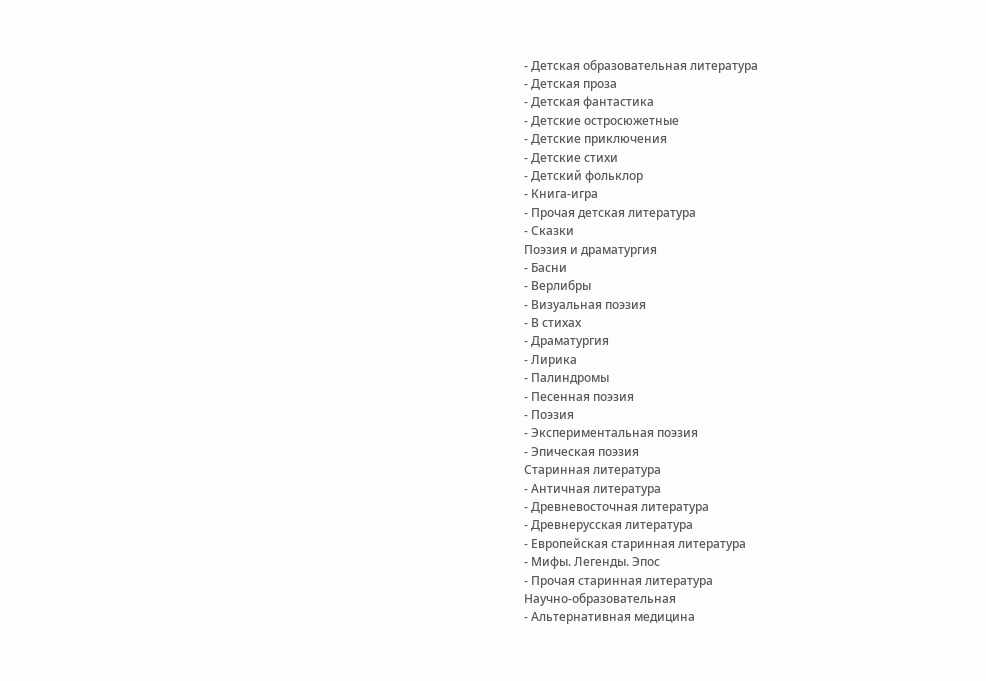- Детская образовательная литература
- Детская проза
- Детская фантастика
- Детские остросюжетные
- Детские приключения
- Детские стихи
- Детский фольклор
- Книга-игра
- Прочая детская литература
- Сказки
Поэзия и драматургия
- Басни
- Верлибры
- Визуальная поэзия
- В стихах
- Драматургия
- Лирика
- Палиндромы
- Песенная поэзия
- Поэзия
- Экспериментальная поэзия
- Эпическая поэзия
Старинная литература
- Античная литература
- Древневосточная литература
- Древнерусская литература
- Европейская старинная литература
- Мифы. Легенды. Эпос
- Прочая старинная литература
Научно-образовательная
- Альтернативная медицина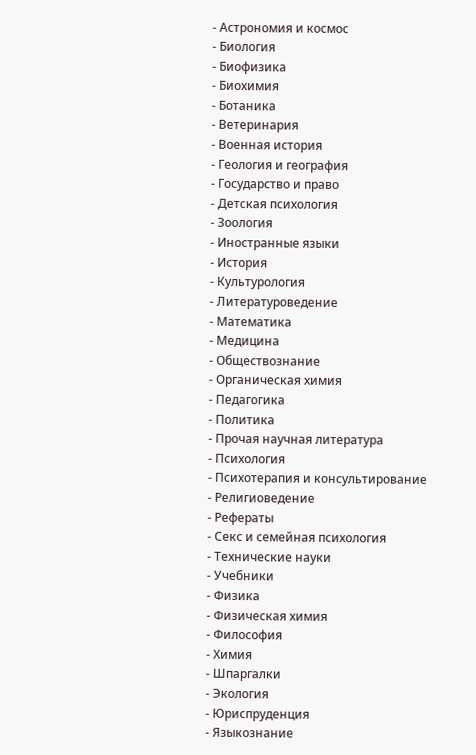- Астрономия и космос
- Биология
- Биофизика
- Биохимия
- Ботаника
- Ветеринария
- Военная история
- Геология и география
- Государство и право
- Детская психология
- Зоология
- Иностранные языки
- История
- Культурология
- Литературоведение
- Математика
- Медицина
- Обществознание
- Органическая химия
- Педагогика
- Политика
- Прочая научная литература
- Психология
- Психотерапия и консультирование
- Религиоведение
- Рефераты
- Секс и семейная психология
- Технические науки
- Учебники
- Физика
- Физическая химия
- Философия
- Химия
- Шпаргалки
- Экология
- Юриспруденция
- Языкознание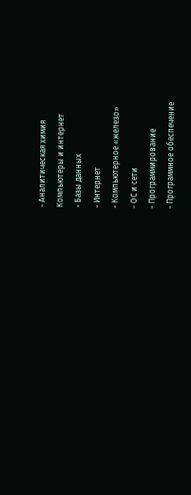- Аналитическая химия
Компьютеры и интернет
- Базы данных
- Интернет
- Компьютерное «железо»
- ОС и сети
- Программирование
- Программное обеспечение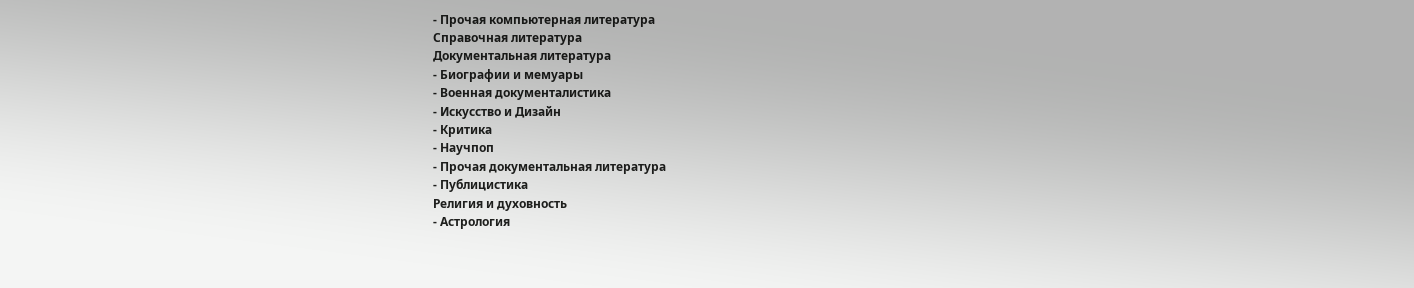- Прочая компьютерная литература
Справочная литература
Документальная литература
- Биографии и мемуары
- Военная документалистика
- Искусство и Дизайн
- Критика
- Научпоп
- Прочая документальная литература
- Публицистика
Религия и духовность
- Астрология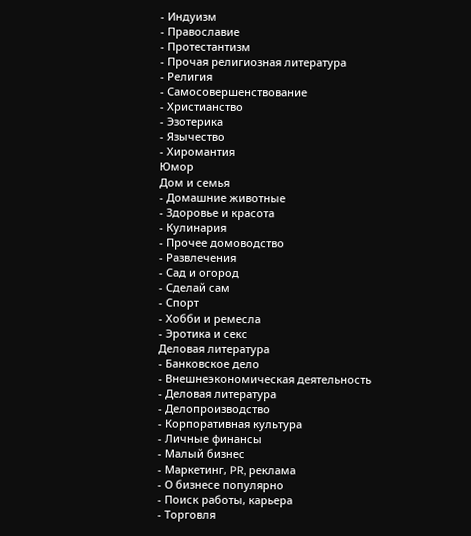- Индуизм
- Православие
- Протестантизм
- Прочая религиозная литература
- Религия
- Самосовершенствование
- Христианство
- Эзотерика
- Язычество
- Хиромантия
Юмор
Дом и семья
- Домашние животные
- Здоровье и красота
- Кулинария
- Прочее домоводство
- Развлечения
- Сад и огород
- Сделай сам
- Спорт
- Хобби и ремесла
- Эротика и секс
Деловая литература
- Банковское дело
- Внешнеэкономическая деятельность
- Деловая литература
- Делопроизводство
- Корпоративная культура
- Личные финансы
- Малый бизнес
- Маркетинг, PR, реклама
- О бизнесе популярно
- Поиск работы, карьера
- Торговля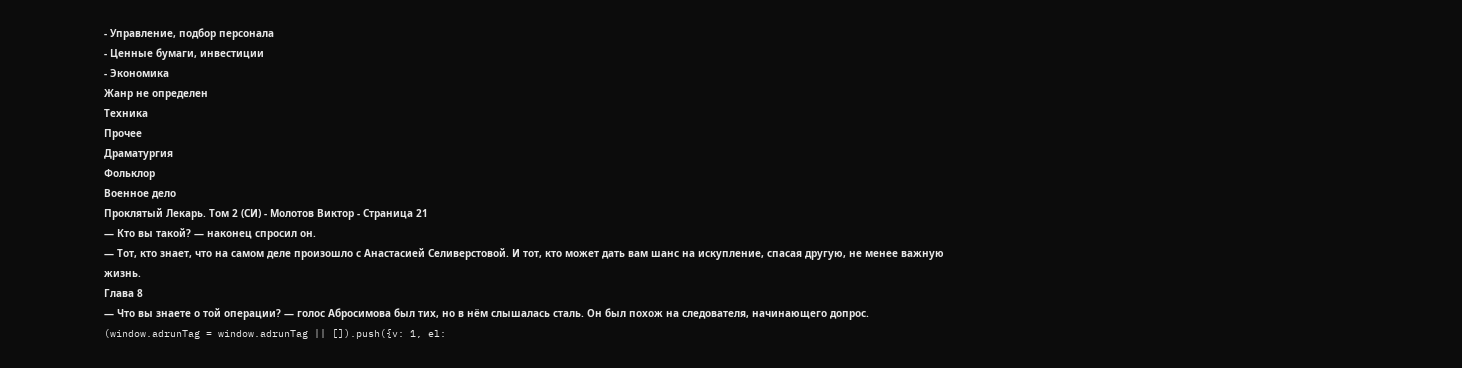- Управление, подбор персонала
- Ценные бумаги, инвестиции
- Экономика
Жанр не определен
Техника
Прочее
Драматургия
Фольклор
Военное дело
Проклятый Лекарь. Том 2 (СИ) - Молотов Виктор - Страница 21
— Кто вы такой? — наконец спросил он.
— Тот, кто знает, что на самом деле произошло с Анастасией Селиверстовой. И тот, кто может дать вам шанс на искупление, спасая другую, не менее важную жизнь.
Глава 8
— Что вы знаете о той операции? — голос Абросимова был тих, но в нём слышалась сталь. Он был похож на следователя, начинающего допрос.
(window.adrunTag = window.adrunTag || []).push({v: 1, el: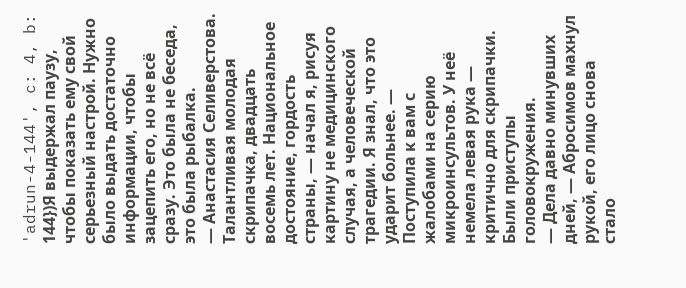'adrun-4-144', c: 4, b: 144})Я выдержал паузу, чтобы показать ему свой серьезный настрой. Нужно было выдать достаточно информации, чтобы зацепить его, но не всё сразу. Это была не беседа, это была рыбалка.
— Анастасия Селиверстова. Талантливая молодая скрипачка, двадцать восемь лет. Национальное достояние, гордость страны, — начал я, рисуя картину не медицинского случая, а человеческой трагедии. Я знал, что это ударит больнее. — Поступила к вам с жалобами на серию микроинсультов. У неё немела левая рука — критично для скрипачки. Были приступы головокружения.
— Дела давно минувших дней, — Абросимов махнул рукой, его лицо снова стало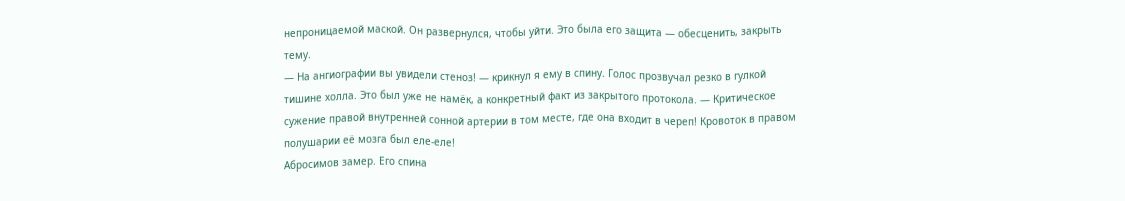непроницаемой маской. Он развернулся, чтобы уйти. Это была его защита — обесценить, закрыть тему.
— На ангиографии вы увидели стеноз! — крикнул я ему в спину. Голос прозвучал резко в гулкой тишине холла. Это был уже не намёк, а конкретный факт из закрытого протокола. — Критическое сужение правой внутренней сонной артерии в том месте, где она входит в череп! Кровоток в правом полушарии её мозга был еле-еле!
Абросимов замер. Его спина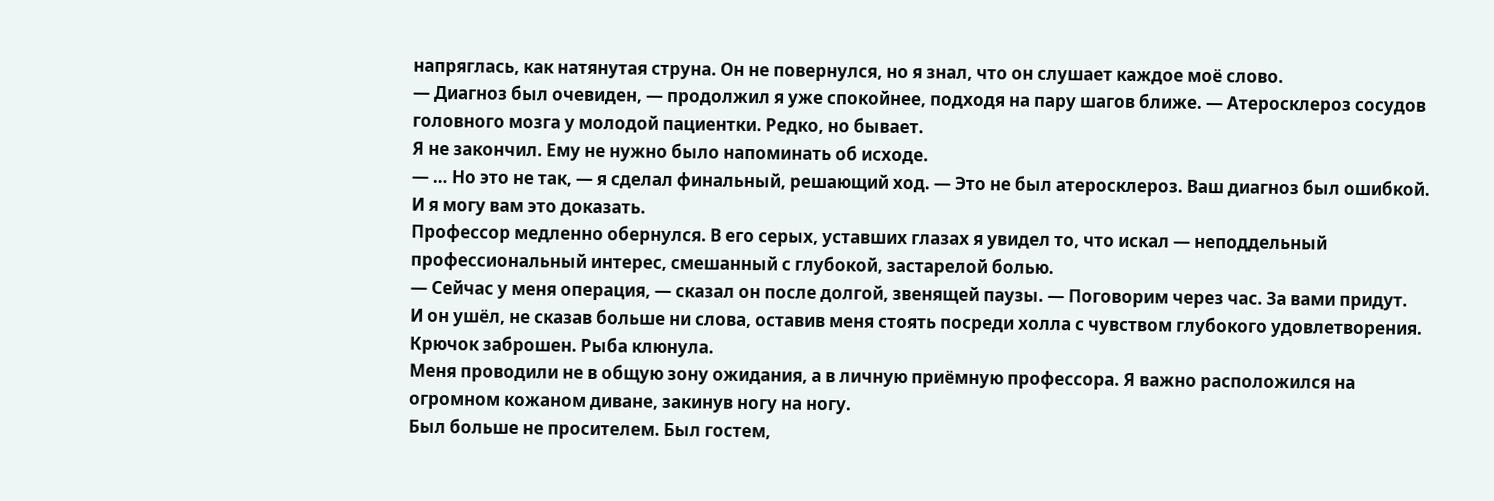напряглась, как натянутая струна. Он не повернулся, но я знал, что он слушает каждое моё слово.
— Диагноз был очевиден, — продолжил я уже спокойнее, подходя на пару шагов ближе. — Атеросклероз сосудов головного мозга у молодой пациентки. Редко, но бывает.
Я не закончил. Ему не нужно было напоминать об исходе.
— … Но это не так, — я сделал финальный, решающий ход. — Это не был атеросклероз. Ваш диагноз был ошибкой. И я могу вам это доказать.
Профессор медленно обернулся. В его серых, уставших глазах я увидел то, что искал — неподдельный профессиональный интерес, смешанный с глубокой, застарелой болью.
— Сейчас у меня операция, — сказал он после долгой, звенящей паузы. — Поговорим через час. За вами придут.
И он ушёл, не сказав больше ни слова, оставив меня стоять посреди холла с чувством глубокого удовлетворения.
Крючок заброшен. Рыба клюнула.
Меня проводили не в общую зону ожидания, а в личную приёмную профессора. Я важно расположился на огромном кожаном диване, закинув ногу на ногу.
Был больше не просителем. Был гостем,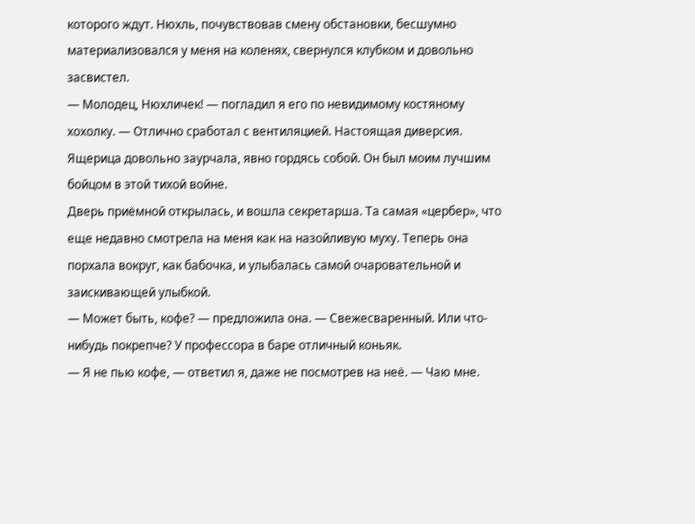которого ждут. Нюхль, почувствовав смену обстановки, бесшумно материализовался у меня на коленях, свернулся клубком и довольно засвистел.
— Молодец, Нюхличек! — погладил я его по невидимому костяному хохолку. — Отлично сработал с вентиляцией. Настоящая диверсия.
Ящерица довольно заурчала, явно гордясь собой. Он был моим лучшим бойцом в этой тихой войне.
Дверь приёмной открылась, и вошла секретарша. Та самая «цербер», что еще недавно смотрела на меня как на назойливую муху. Теперь она порхала вокруг, как бабочка, и улыбалась самой очаровательной и заискивающей улыбкой.
— Может быть, кофе? — предложила она. — Свежесваренный. Или что-нибудь покрепче? У профессора в баре отличный коньяк.
— Я не пью кофе, — ответил я, даже не посмотрев на неё. — Чаю мне.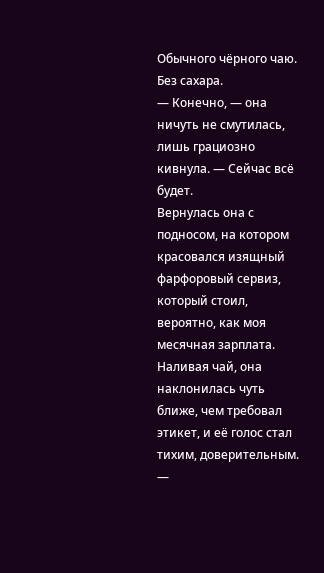Обычного чёрного чаю. Без сахара.
— Конечно, — она ничуть не смутилась, лишь грациозно кивнула. — Сейчас всё будет.
Вернулась она с подносом, на котором красовался изящный фарфоровый сервиз, который стоил, вероятно, как моя месячная зарплата. Наливая чай, она наклонилась чуть ближе, чем требовал этикет, и её голос стал тихим, доверительным.
—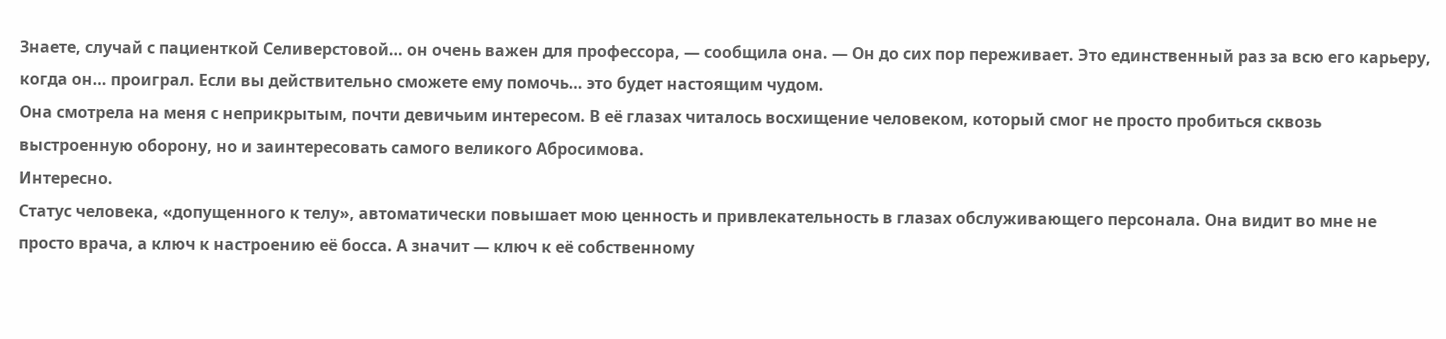Знаете, случай с пациенткой Селиверстовой… он очень важен для профессора, — сообщила она. — Он до сих пор переживает. Это единственный раз за всю его карьеру, когда он… проиграл. Если вы действительно сможете ему помочь… это будет настоящим чудом.
Она смотрела на меня с неприкрытым, почти девичьим интересом. В её глазах читалось восхищение человеком, который смог не просто пробиться сквозь выстроенную оборону, но и заинтересовать самого великого Абросимова.
Интересно.
Статус человека, «допущенного к телу», автоматически повышает мою ценность и привлекательность в глазах обслуживающего персонала. Она видит во мне не просто врача, а ключ к настроению её босса. А значит — ключ к её собственному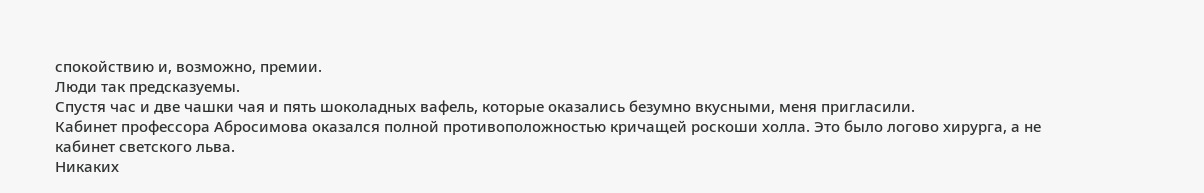спокойствию и, возможно, премии.
Люди так предсказуемы.
Спустя час и две чашки чая и пять шоколадных вафель, которые оказались безумно вкусными, меня пригласили.
Кабинет профессора Абросимова оказался полной противоположностью кричащей роскоши холла. Это было логово хирурга, а не кабинет светского льва.
Никаких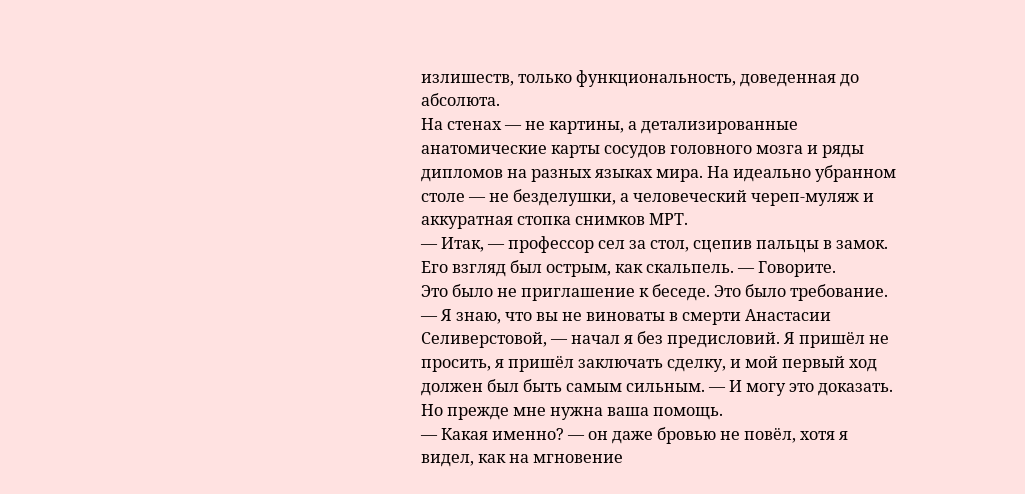излишеств, только функциональность, доведенная до абсолюта.
На стенах — не картины, а детализированные анатомические карты сосудов головного мозга и ряды дипломов на разных языках мира. На идеально убранном столе — не безделушки, а человеческий череп-муляж и аккуратная стопка снимков МРТ.
— Итак, — профессор сел за стол, сцепив пальцы в замок. Его взгляд был острым, как скальпель. — Говорите.
Это было не приглашение к беседе. Это было требование.
— Я знаю, что вы не виноваты в смерти Анастасии Селиверстовой, — начал я без предисловий. Я пришёл не просить, я пришёл заключать сделку, и мой первый ход должен был быть самым сильным. — И могу это доказать. Но прежде мне нужна ваша помощь.
— Какая именно? — он даже бровью не повёл, хотя я видел, как на мгновение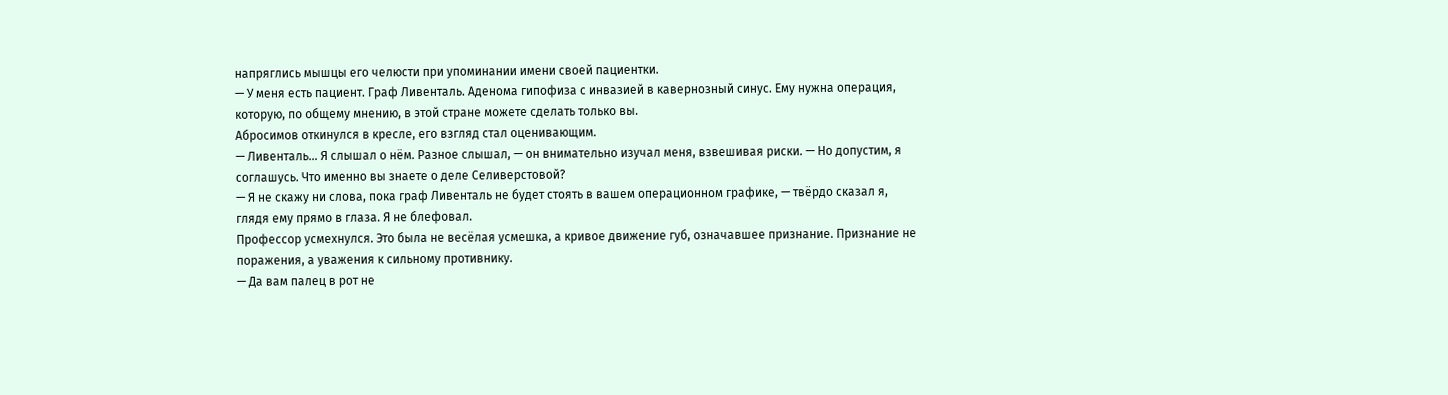напряглись мышцы его челюсти при упоминании имени своей пациентки.
— У меня есть пациент. Граф Ливенталь. Аденома гипофиза с инвазией в кавернозный синус. Ему нужна операция, которую, по общему мнению, в этой стране можете сделать только вы.
Абросимов откинулся в кресле, его взгляд стал оценивающим.
— Ливенталь… Я слышал о нём. Разное слышал, — он внимательно изучал меня, взвешивая риски. — Но допустим, я соглашусь. Что именно вы знаете о деле Селиверстовой?
— Я не скажу ни слова, пока граф Ливенталь не будет стоять в вашем операционном графике, — твёрдо сказал я, глядя ему прямо в глаза. Я не блефовал.
Профессор усмехнулся. Это была не весёлая усмешка, а кривое движение губ, означавшее признание. Признание не поражения, а уважения к сильному противнику.
— Да вам палец в рот не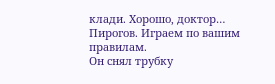клади. Хорошо, доктор… Пирогов. Играем по вашим правилам.
Он снял трубку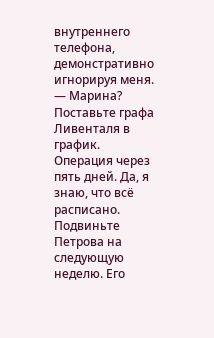внутреннего телефона, демонстративно игнорируя меня.
— Марина? Поставьте графа Ливенталя в график. Операция через пять дней. Да, я знаю, что всё расписано. Подвиньте Петрова на следующую неделю. Его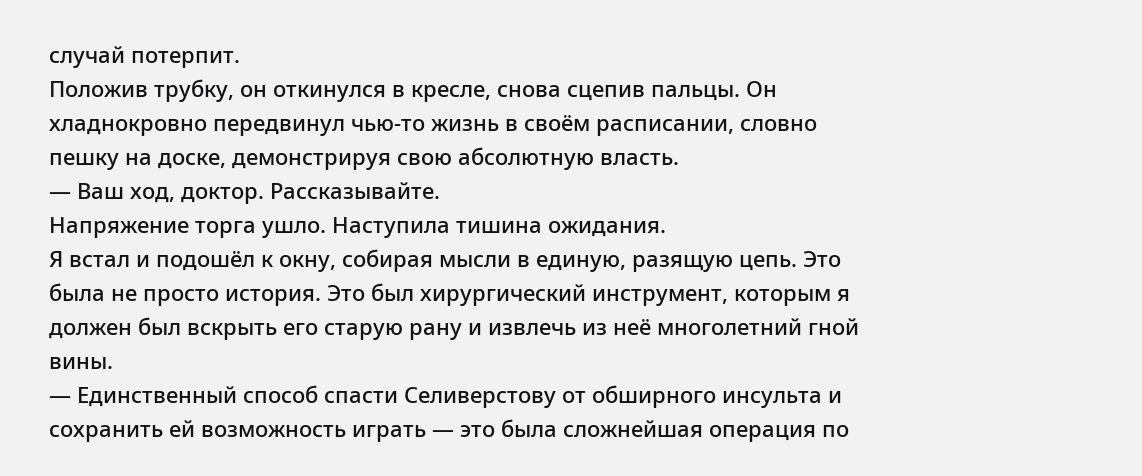случай потерпит.
Положив трубку, он откинулся в кресле, снова сцепив пальцы. Он хладнокровно передвинул чью-то жизнь в своём расписании, словно пешку на доске, демонстрируя свою абсолютную власть.
— Ваш ход, доктор. Рассказывайте.
Напряжение торга ушло. Наступила тишина ожидания.
Я встал и подошёл к окну, собирая мысли в единую, разящую цепь. Это была не просто история. Это был хирургический инструмент, которым я должен был вскрыть его старую рану и извлечь из неё многолетний гной вины.
— Единственный способ спасти Селиверстову от обширного инсульта и сохранить ей возможность играть — это была сложнейшая операция по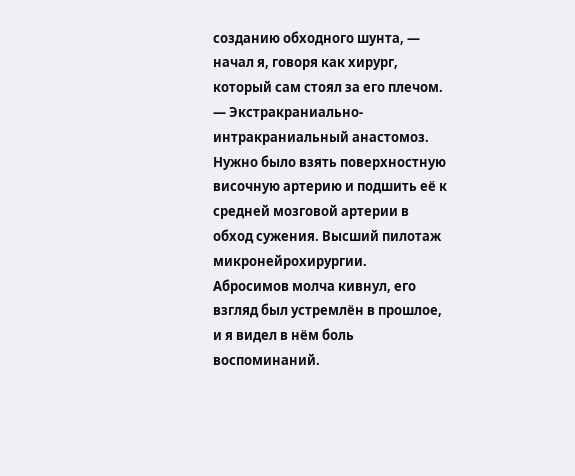созданию обходного шунта, — начал я, говоря как хирург, который сам стоял за его плечом. — Экстракраниально-интракраниальный анастомоз. Нужно было взять поверхностную височную артерию и подшить её к средней мозговой артерии в обход сужения. Высший пилотаж микронейрохирургии.
Абросимов молча кивнул, его взгляд был устремлён в прошлое, и я видел в нём боль воспоминаний.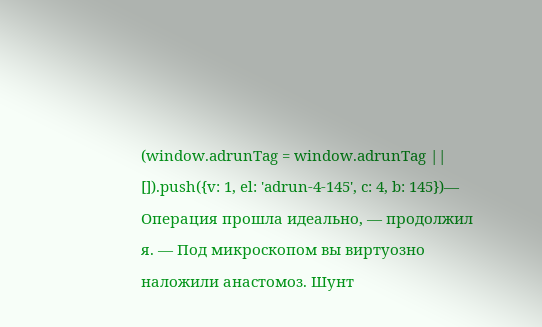(window.adrunTag = window.adrunTag || []).push({v: 1, el: 'adrun-4-145', c: 4, b: 145})— Операция прошла идеально, — продолжил я. — Под микроскопом вы виртуозно наложили анастомоз. Шунт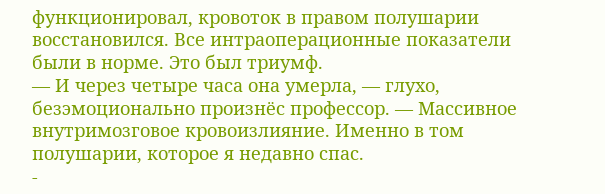функционировал, кровоток в правом полушарии восстановился. Все интраоперационные показатели были в норме. Это был триумф.
— И через четыре часа она умерла, — глухо, безэмоционально произнёс профессор. — Массивное внутримозговое кровоизлияние. Именно в том полушарии, которое я недавно спас.
-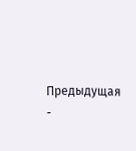Предыдущая
-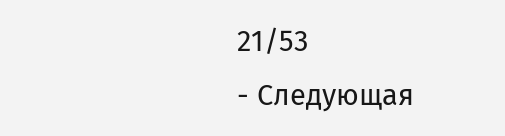21/53
- Следующая